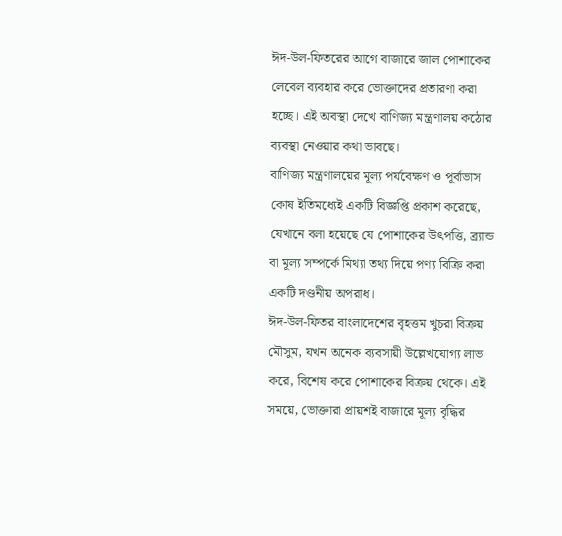ঈদ-উল-ফিতরের আগে বাজারে জাল পোশাকের লেবেল ব্যবহার করে ভোক্তাদের প্রতারণা করা হচ্ছে। এই অবস্থা দেখে বাণিজ্য মন্ত্রণালয় কঠোর ব্যবস্থা নেওয়ার কথা ভাবছে।
বাণিজ্য মন্ত্রণালয়ের মূল্য পর্যবেক্ষণ ও পূর্বাভাস কোষ ইতিমধ্যেই একটি বিজ্ঞপ্তি প্রকাশ করেছে, যেখানে বলা হয়েছে যে পোশাকের উৎপত্তি, ব্র্যান্ড বা মূল্য সম্পর্কে মিথ্যা তথ্য দিয়ে পণ্য বিক্রি করা একটি দণ্ডনীয় অপরাধ।
ঈদ-উল-ফিতর বাংলাদেশের বৃহত্তম খুচরা বিক্রয় মৌসুম, যখন অনেক ব্যবসায়ী উল্লেখযোগ্য লাভ করে, বিশেষ করে পোশাকের বিক্রয় থেকে। এই সময়ে, ভোক্তারা প্রায়শই বাজারে মূল্য বৃদ্ধির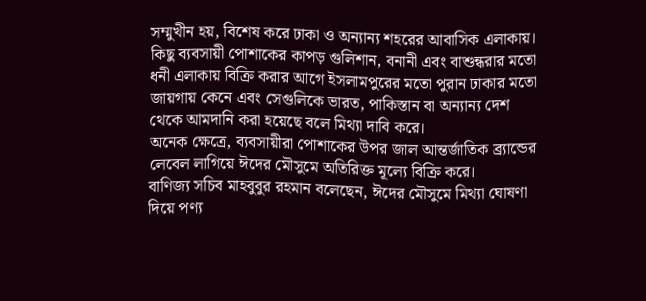সম্মুখীন হয়, বিশেষ করে ঢাকা ও অন্যান্য শহরের আবাসিক এলাকায়।
কিছু ব্যবসায়ী পোশাকের কাপড় গুলিশান, বনানী এবং বাশুন্ধরার মতো ধনী এলাকায় বিক্রি করার আগে ইসলামপুরের মতো পুরান ঢাকার মতো জায়গায় কেনে এবং সেগুলিকে ভারত, পাকিস্তান বা অন্যান্য দেশ থেকে আমদানি করা হয়েছে বলে মিথ্যা দাবি করে।
অনেক ক্ষেত্রে, ব্যবসায়ীরা পোশাকের উপর জাল আন্তর্জাতিক ব্র্যান্ডের লেবেল লাগিয়ে ঈদের মৌসুমে অতিরিক্ত মূল্যে বিক্রি করে।
বাণিজ্য সচিব মাহবুবুর রহমান বলেছেন, ঈদের মৌসুমে মিথ্যা ঘোষণা দিয়ে পণ্য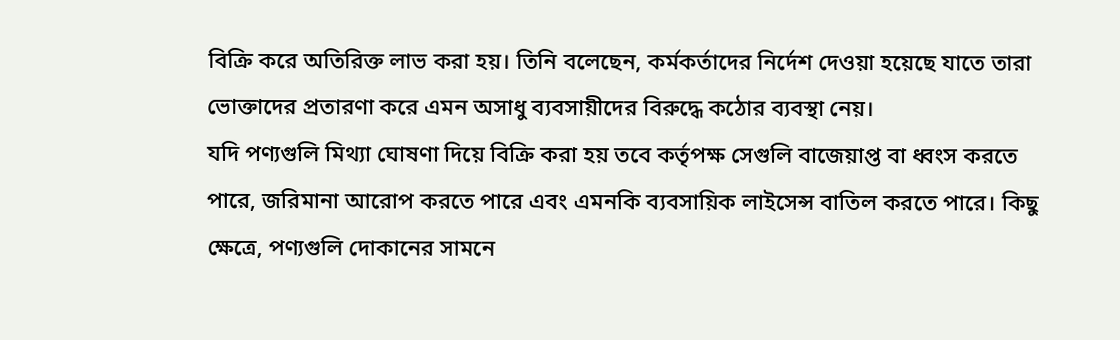বিক্রি করে অতিরিক্ত লাভ করা হয়। তিনি বলেছেন, কর্মকর্তাদের নির্দেশ দেওয়া হয়েছে যাতে তারা ভোক্তাদের প্রতারণা করে এমন অসাধু ব্যবসায়ীদের বিরুদ্ধে কঠোর ব্যবস্থা নেয়।
যদি পণ্যগুলি মিথ্যা ঘোষণা দিয়ে বিক্রি করা হয় তবে কর্তৃপক্ষ সেগুলি বাজেয়াপ্ত বা ধ্বংস করতে পারে, জরিমানা আরোপ করতে পারে এবং এমনকি ব্যবসায়িক লাইসেন্স বাতিল করতে পারে। কিছু ক্ষেত্রে, পণ্যগুলি দোকানের সামনে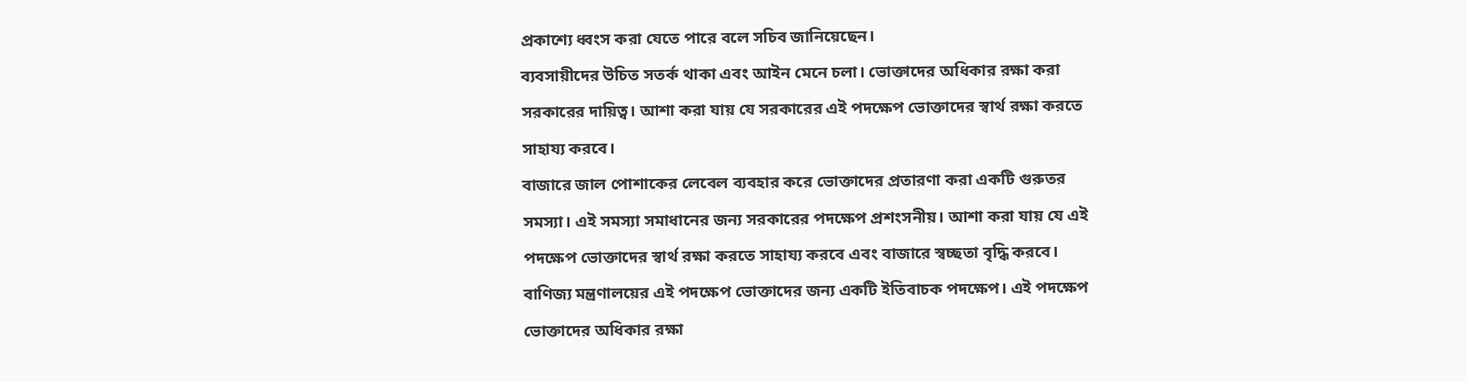প্রকাশ্যে ধ্বংস করা যেতে পারে বলে সচিব জানিয়েছেন।
ব্যবসায়ীদের উচিত সতর্ক থাকা এবং আইন মেনে চলা। ভোক্তাদের অধিকার রক্ষা করা সরকারের দায়িত্ব। আশা করা যায় যে সরকারের এই পদক্ষেপ ভোক্তাদের স্বার্থ রক্ষা করতে সাহায্য করবে।
বাজারে জাল পোশাকের লেবেল ব্যবহার করে ভোক্তাদের প্রতারণা করা একটি গুরুতর সমস্যা। এই সমস্যা সমাধানের জন্য সরকারের পদক্ষেপ প্রশংসনীয়। আশা করা যায় যে এই পদক্ষেপ ভোক্তাদের স্বার্থ রক্ষা করতে সাহায্য করবে এবং বাজারে স্বচ্ছতা বৃদ্ধি করবে।
বাণিজ্য মন্ত্রণালয়ের এই পদক্ষেপ ভোক্তাদের জন্য একটি ইতিবাচক পদক্ষেপ। এই পদক্ষেপ ভোক্তাদের অধিকার রক্ষা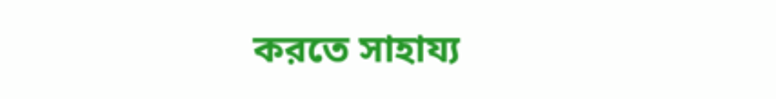করতে সাহায্য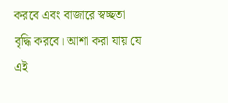করবে এবং বাজারে স্বচ্ছতা বৃদ্ধি করবে। আশা করা যায় যে এই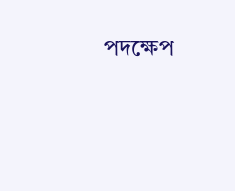পদক্ষেপ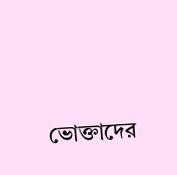ভোক্তাদের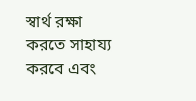স্বার্থ রক্ষা করতে সাহায্য করবে এবং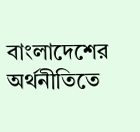বাংলাদেশের অর্থনীতিতে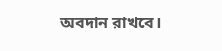অবদান রাখবে।